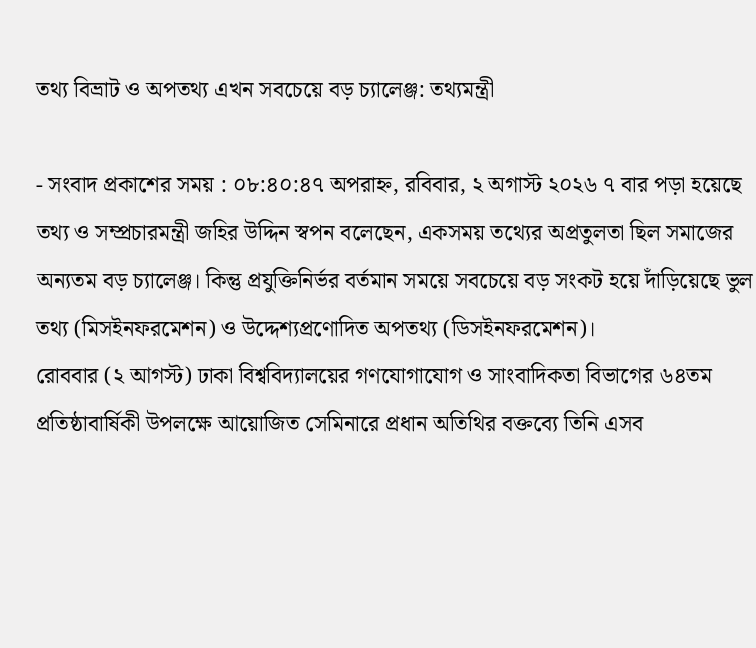তথ্য বিভ্রাট ও অপতথ্য এখন সবচেয়ে বড় চ্যালেঞ্জ: তথ্যমন্ত্রী

- সংবাদ প্রকাশের সময় : ০৮:৪০:৪৭ অপরাহ্ন, রবিবার, ২ অগাস্ট ২০২৬ ৭ বার পড়া হয়েছে
তথ্য ও সম্প্রচারমন্ত্রী জহির উদ্দিন স্বপন বলেছেন, একসময় তথ্যের অপ্রতুলতা ছিল সমাজের অন্যতম বড় চ্যালেঞ্জ। কিন্তু প্রযুক্তিনির্ভর বর্তমান সময়ে সবচেয়ে বড় সংকট হয়ে দাঁড়িয়েছে ভুল তথ্য (মিসইনফরমেশন) ও উদ্দেশ্যপ্রণোদিত অপতথ্য (ডিসইনফরমেশন)।
রোববার (২ আগস্ট) ঢাকা বিশ্ববিদ্যালয়ের গণযোগাযোগ ও সাংবাদিকতা বিভাগের ৬৪তম প্রতিষ্ঠাবার্ষিকী উপলক্ষে আয়োজিত সেমিনারে প্রধান অতিথির বক্তব্যে তিনি এসব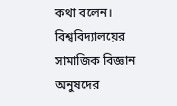কথা বলেন।
বিশ্ববিদ্যালয়ের সামাজিক বিজ্ঞান অনুষদের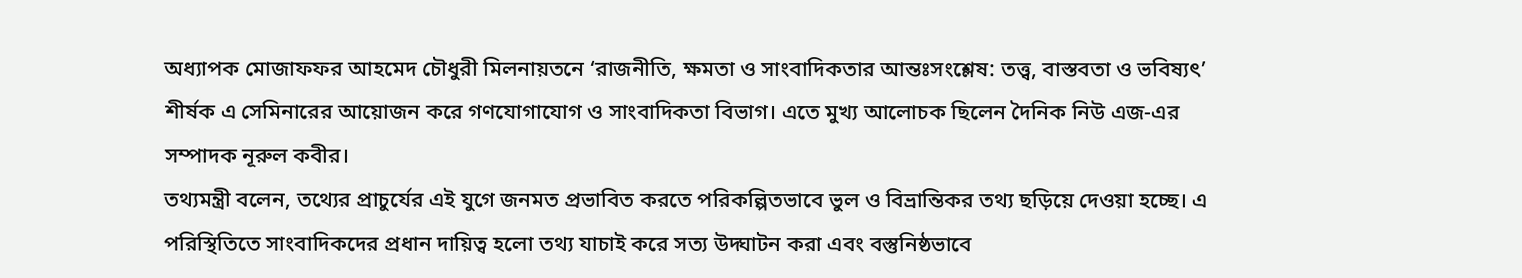অধ্যাপক মোজাফফর আহমেদ চৌধুরী মিলনায়তনে ‘রাজনীতি, ক্ষমতা ও সাংবাদিকতার আন্তঃসংশ্লেষ: তত্ত্ব, বাস্তবতা ও ভবিষ্যৎ’ শীর্ষক এ সেমিনারের আয়োজন করে গণযোগাযোগ ও সাংবাদিকতা বিভাগ। এতে মুখ্য আলোচক ছিলেন দৈনিক নিউ এজ-এর সম্পাদক নূরুল কবীর।
তথ্যমন্ত্রী বলেন, তথ্যের প্রাচুর্যের এই যুগে জনমত প্রভাবিত করতে পরিকল্পিতভাবে ভুল ও বিভ্রান্তিকর তথ্য ছড়িয়ে দেওয়া হচ্ছে। এ পরিস্থিতিতে সাংবাদিকদের প্রধান দায়িত্ব হলো তথ্য যাচাই করে সত্য উদ্ঘাটন করা এবং বস্তুনিষ্ঠভাবে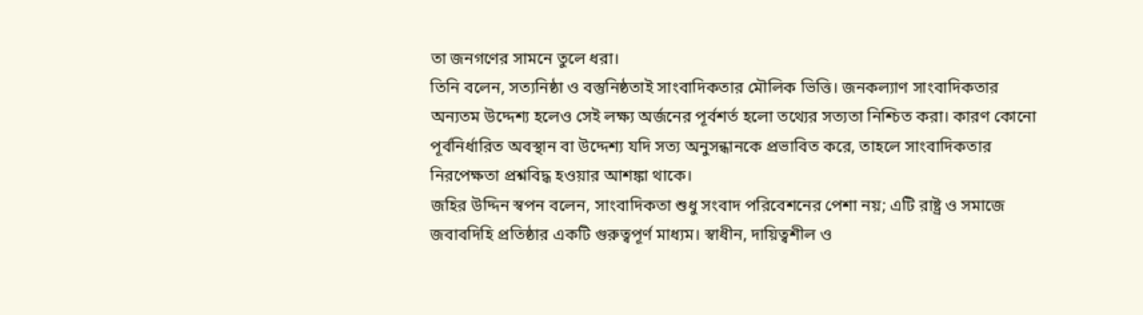তা জনগণের সামনে তুলে ধরা।
তিনি বলেন, সত্যনিষ্ঠা ও বস্তুনিষ্ঠতাই সাংবাদিকতার মৌলিক ভিত্তি। জনকল্যাণ সাংবাদিকতার অন্যতম উদ্দেশ্য হলেও সেই লক্ষ্য অর্জনের পূর্বশর্ত হলো তথ্যের সত্যতা নিশ্চিত করা। কারণ কোনো পূর্বনির্ধারিত অবস্থান বা উদ্দেশ্য যদি সত্য অনুসন্ধানকে প্রভাবিত করে, তাহলে সাংবাদিকতার নিরপেক্ষতা প্রশ্নবিদ্ধ হওয়ার আশঙ্কা থাকে।
জহির উদ্দিন স্বপন বলেন, সাংবাদিকতা শুধু সংবাদ পরিবেশনের পেশা নয়; এটি রাষ্ট্র ও সমাজে জবাবদিহি প্রতিষ্ঠার একটি গুরুত্বপূর্ণ মাধ্যম। স্বাধীন, দায়িত্বশীল ও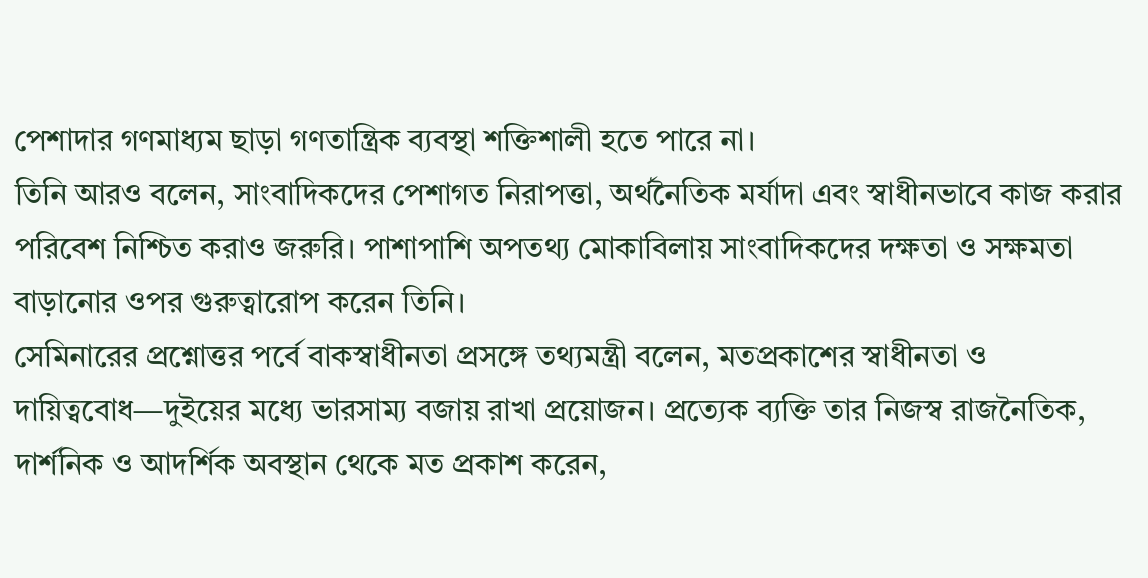পেশাদার গণমাধ্যম ছাড়া গণতান্ত্রিক ব্যবস্থা শক্তিশালী হতে পারে না।
তিনি আরও বলেন, সাংবাদিকদের পেশাগত নিরাপত্তা, অর্থনৈতিক মর্যাদা এবং স্বাধীনভাবে কাজ করার পরিবেশ নিশ্চিত করাও জরুরি। পাশাপাশি অপতথ্য মোকাবিলায় সাংবাদিকদের দক্ষতা ও সক্ষমতা বাড়ানোর ওপর গুরুত্বারোপ করেন তিনি।
সেমিনারের প্রশ্নোত্তর পর্বে বাকস্বাধীনতা প্রসঙ্গে তথ্যমন্ত্রী বলেন, মতপ্রকাশের স্বাধীনতা ও দায়িত্ববোধ—দুইয়ের মধ্যে ভারসাম্য বজায় রাখা প্রয়োজন। প্রত্যেক ব্যক্তি তার নিজস্ব রাজনৈতিক, দার্শনিক ও আদর্শিক অবস্থান থেকে মত প্রকাশ করেন,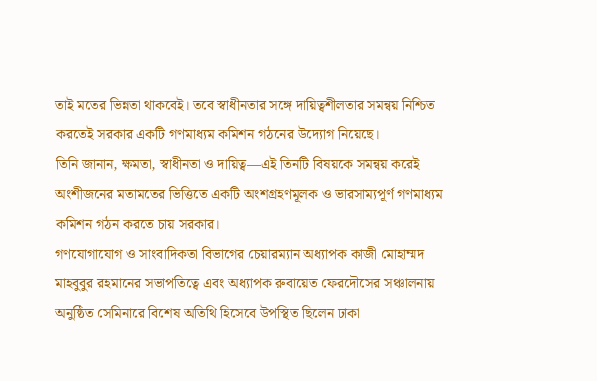তাই মতের ভিন্নতা থাকবেই। তবে স্বাধীনতার সঙ্গে দায়িত্বশীলতার সমন্বয় নিশ্চিত করতেই সরকার একটি গণমাধ্যম কমিশন গঠনের উদ্যোগ নিয়েছে।
তিনি জানান, ক্ষমতা, স্বাধীনতা ও দায়িত্ব—এই তিনটি বিষয়কে সমন্বয় করেই অংশীজনের মতামতের ভিত্তিতে একটি অংশগ্রহণমূলক ও ভারসাম্যপূর্ণ গণমাধ্যম কমিশন গঠন করতে চায় সরকার।
গণযোগাযোগ ও সাংবাদিকতা বিভাগের চেয়ারম্যান অধ্যাপক কাজী মোহাম্মদ মাহবুবুর রহমানের সভাপতিত্বে এবং অধ্যাপক রুবায়েত ফেরদৌসের সঞ্চালনায় অনুষ্ঠিত সেমিনারে বিশেষ অতিথি হিসেবে উপস্থিত ছিলেন ঢাকা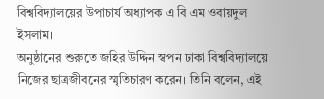বিশ্ববিদ্যালয়ের উপাচার্য অধ্যাপক এ বি এম ওবায়দুল ইসলাম।
অনুষ্ঠানের শুরুতে জহির উদ্দিন স্বপন ঢাকা বিশ্ববিদ্যালয়ে নিজের ছাত্রজীবনের স্মৃতিচারণ করেন। তিনি বলেন, এই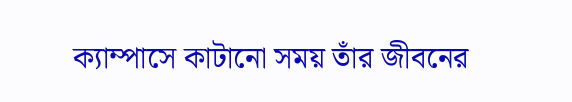ক্যাম্পাসে কাটানো সময় তাঁর জীবনের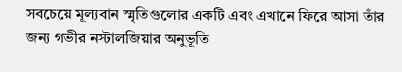সবচেয়ে মূল্যবান স্মৃতিগুলোর একটি এবং এখানে ফিরে আসা তাঁর জন্য গভীর নস্টালজিয়ার অনুভূতি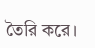তৈরি করে।